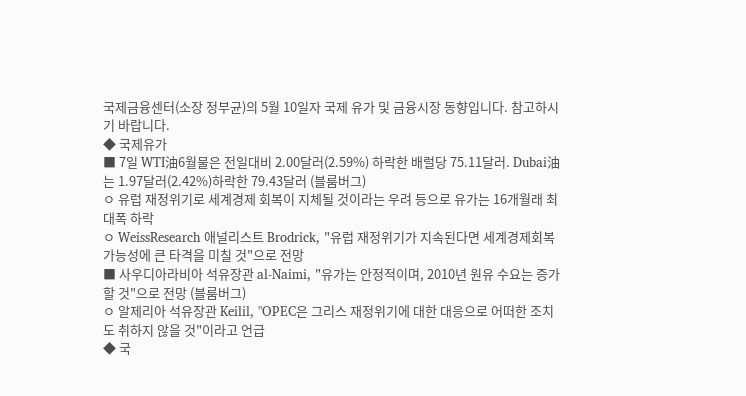국제금융센터(소장 정부균)의 5월 10일자 국제 유가 및 금융시장 동향입니다. 참고하시기 바랍니다.
◆ 국제유가
■ 7일 WTI油6월물은 전일대비 2.00달러(2.59%) 하락한 배럴당 75.11달러. Dubai油는 1.97달러(2.42%)하락한 79.43달러 (블룸버그)
ㅇ 유럽 재정위기로 세계경제 회복이 지체될 것이라는 우려 등으로 유가는 16개월래 최대폭 하락
ㅇ WeissResearch 애널리스트 Brodrick, "유럽 재정위기가 지속된다면 세계경제회복 가능성에 큰 타격을 미칠 것"으로 전망
■ 사우디아라비아 석유장관 al-Naimi, "유가는 안정적이며, 2010년 원유 수요는 증가할 것"으로 전망 (블룸버그)
ㅇ 알제리아 석유장관 Keilil, "OPEC은 그리스 재정위기에 대한 대응으로 어떠한 조치도 취하지 않을 것"이라고 언급
◆ 국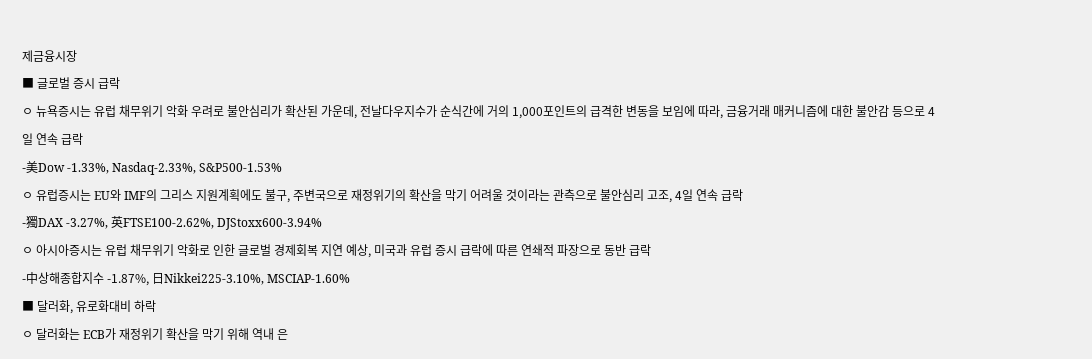제금융시장
■ 글로벌 증시 급락
ㅇ 뉴욕증시는 유럽 채무위기 악화 우려로 불안심리가 확산된 가운데, 전날다우지수가 순식간에 거의 1,000포인트의 급격한 변동을 보임에 따라, 금융거래 매커니즘에 대한 불안감 등으로 4일 연속 급락
-美Dow -1.33%, Nasdaq-2.33%, S&P500-1.53%
ㅇ 유럽증시는 EU와 IMF의 그리스 지원계획에도 불구, 주변국으로 재정위기의 확산을 막기 어려울 것이라는 관측으로 불안심리 고조, 4일 연속 급락
-獨DAX -3.27%, 英FTSE100-2.62%, DJStoxx600-3.94%
ㅇ 아시아증시는 유럽 채무위기 악화로 인한 글로벌 경제회복 지연 예상, 미국과 유럽 증시 급락에 따른 연쇄적 파장으로 동반 급락
-中상해종합지수 -1.87%, 日Nikkei225-3.10%, MSCIAP-1.60%
■ 달러화, 유로화대비 하락
ㅇ 달러화는 ECB가 재정위기 확산을 막기 위해 역내 은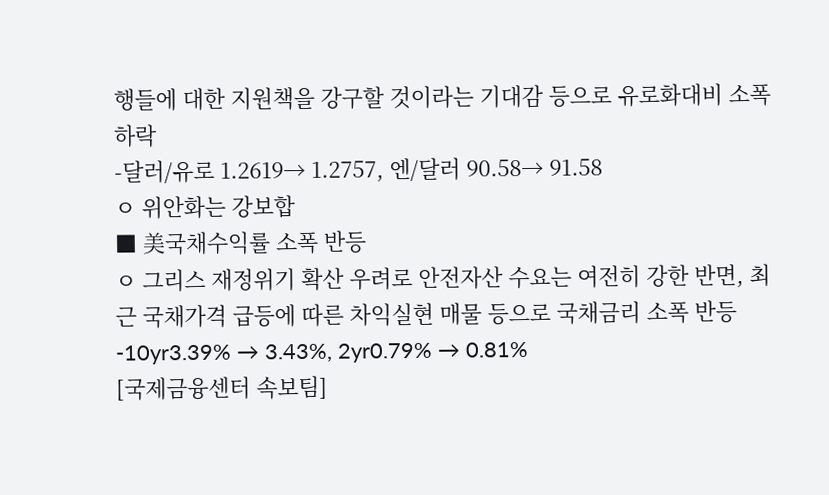행들에 대한 지원책을 강구할 것이라는 기대감 등으로 유로화대비 소폭 하락
-달러/유로 1.2619→ 1.2757, 엔/달러 90.58→ 91.58
ㅇ 위안화는 강보합
■ 美국채수익률 소폭 반등
ㅇ 그리스 재정위기 확산 우려로 안전자산 수요는 여전히 강한 반면, 최근 국채가격 급등에 따른 차익실현 매물 등으로 국채금리 소폭 반등
-10yr3.39% → 3.43%, 2yr0.79% → 0.81%
[국제금융센터 속보팀]